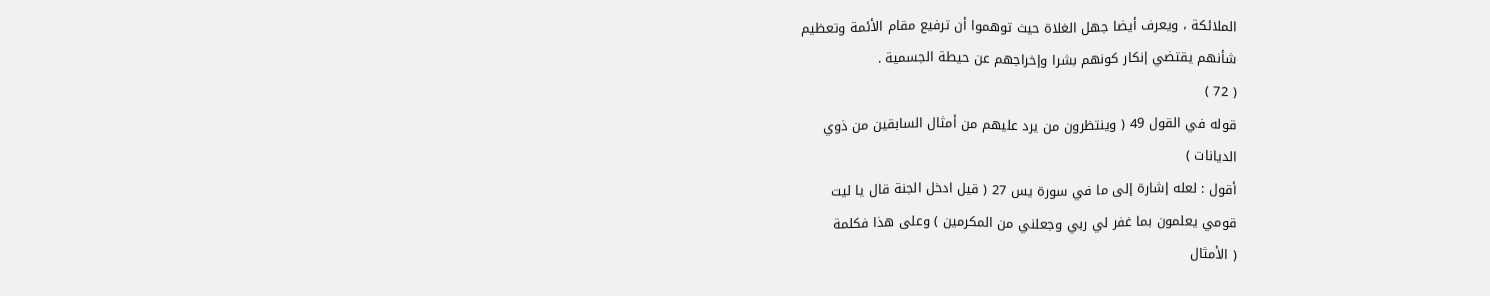الملائكة ، ويعرف أيضا جهل الغلاة حيث توهموا أن ترفيع مقام الأئمة وتعظيم
شأنهم يقتضي إنكار كونهم بشرا وإخراجهم عن حيطة الجسمية .
( 72 )
قوله في القول 49 ( وينتظرون من يرد عليهم من أمثال السابقين من ذوي
الديانات )
أقول : لعله إشارة إلى ما في سورة يس 27 ( قيل ادخل الجنة قال يا ليت
قومي يعلمون بما غفر لي ربي وجعلني من المكرمين ) وعلى هذا فكلمة
( الأمثال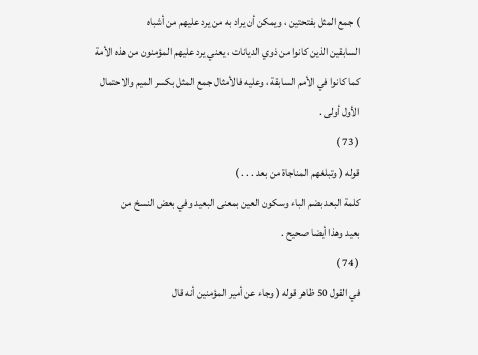) جمع المثل بفتحتين ، ويمكن أن يراد به من يرد عليهم من أشباه
السابقين الذين كانوا من ذوي الديانات ، يعني يرد عليهم المؤمنون من هذه الأمة
كما كانوا في الأمم السابقة ، وعليه فالأمثال جمع المثل بكسر الميم والاحتمال
الأول أولى .
( 73 )
قوله ( وتبلغهم المناجاة من بعد . . . )
كلمة البعد بضم الباء وسكون العين بمعنى البعيد وفي بعض النسخ من
بعيد وهذا أيضا صحيح .
( 74 )
في القول 50 ظاهر قوله ( وجاء عن أمير المؤمنين أنه قال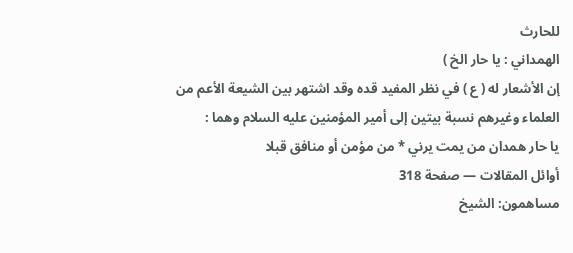للحارث
الهمداني : يا حار الخ )
إن الأشعار له ( ع ) في نظر المفيد قده وقد اشتهر بين الشيعة الأعم من
العلماء وغيرهم نسبة بيتين إلى أمير المؤمنين عليه السلام وهما :
يا حار همدان من يمت يرني * من مؤمن أو منافق قبلا
أوائل المقالات — صفحة 318
مساهمون: الشيخ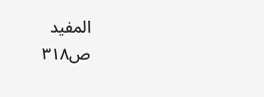المفيد
ص٣١٨